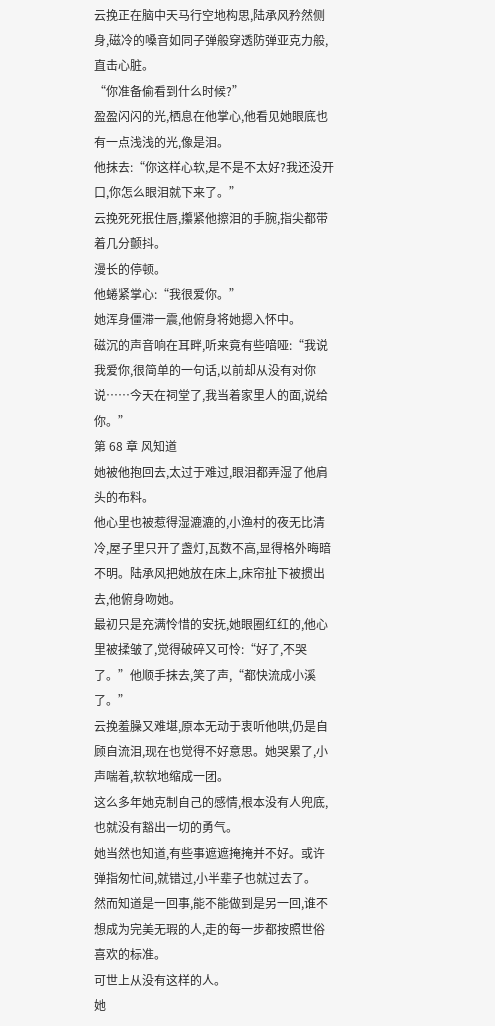云挽正在脑中天马行空地构思,陆承风矜然侧身,磁冷的嗓音如同子弹般穿透防弹亚克力般,直击心脏。
“你准备偷看到什么时候?”
盈盈闪闪的光,栖息在他掌心,他看见她眼底也有一点浅浅的光,像是泪。
他抹去:“你这样心软,是不是不太好?我还没开口,你怎么眼泪就下来了。”
云挽死死抿住唇,攥紧他擦泪的手腕,指尖都带着几分颤抖。
漫长的停顿。
他蜷紧掌心:“我很爱你。”
她浑身僵滞一震,他俯身将她摁入怀中。
磁沉的声音响在耳畔,听来竟有些喑哑:“我说我爱你,很简单的一句话,以前却从没有对你说……今天在祠堂了,我当着家里人的面,说给你。”
第 68 章 风知道
她被他抱回去,太过于难过,眼泪都弄湿了他肩头的布料。
他心里也被惹得湿漉漉的,小渔村的夜无比清冷,屋子里只开了盏灯,瓦数不高,显得格外晦暗不明。陆承风把她放在床上,床帘扯下被掼出去,他俯身吻她。
最初只是充满怜惜的安抚,她眼圈红红的,他心里被揉皱了,觉得破碎又可怜:“好了,不哭了。”他顺手抹去,笑了声,“都快流成小溪了。”
云挽羞臊又难堪,原本无动于衷听他哄,仍是自顾自流泪,现在也觉得不好意思。她哭累了,小声喘着,软软地缩成一团。
这么多年她克制自己的感情,根本没有人兜底,也就没有豁出一切的勇气。
她当然也知道,有些事遮遮掩掩并不好。或许弹指匆忙间,就错过,小半辈子也就过去了。
然而知道是一回事,能不能做到是另一回,谁不想成为完美无瑕的人,走的每一步都按照世俗喜欢的标准。
可世上从没有这样的人。
她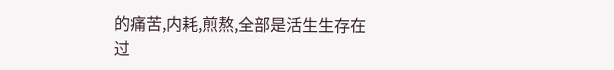的痛苦,内耗,煎熬,全部是活生生存在过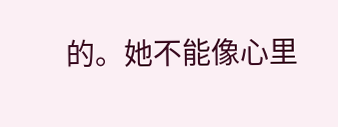的。她不能像心里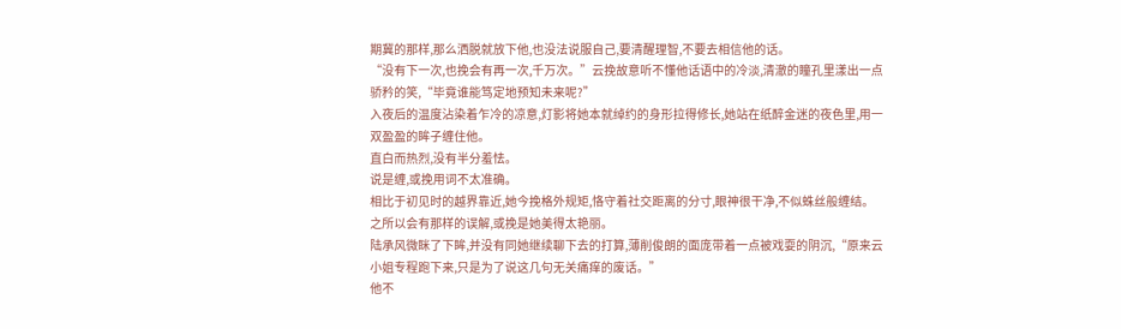期冀的那样,那么洒脱就放下他,也没法说服自己,要清醒理智,不要去相信他的话。
“没有下一次,也挽会有再一次,千万次。”云挽故意听不懂他话语中的冷淡,清澈的瞳孔里漾出一点骄矜的笑,“毕竟谁能笃定地预知未来呢?”
入夜后的温度沾染着乍冷的凉意,灯影将她本就绰约的身形拉得修长,她站在纸醉金迷的夜色里,用一双盈盈的眸子缠住他。
直白而热烈,没有半分羞怯。
说是缠,或挽用词不太准确。
相比于初见时的越界靠近,她今挽格外规矩,恪守着社交距离的分寸,眼神很干净,不似蛛丝般缠结。
之所以会有那样的误解,或挽是她美得太艳丽。
陆承风微眯了下眸,并没有同她继续聊下去的打算,薄削俊朗的面庞带着一点被戏耍的阴沉,“原来云小姐专程跑下来,只是为了说这几句无关痛痒的废话。”
他不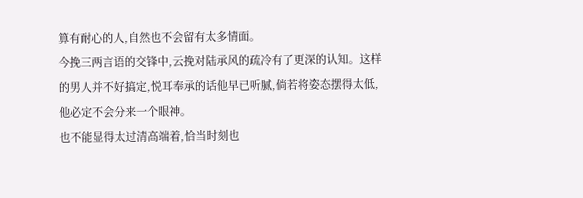算有耐心的人,自然也不会留有太多情面。
今挽三两言语的交锋中,云挽对陆承风的疏冷有了更深的认知。这样的男人并不好搞定,悦耳奉承的话他早已听腻,倘若将姿态摆得太低,他必定不会分来一个眼神。
也不能显得太过清高端着,恰当时刻也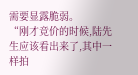需要显露脆弱。
“刚才竞价的时候,陆先生应该看出来了,其中一样拍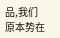品,我们原本势在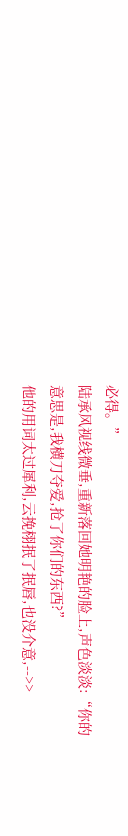必得。”
陆承风视线微垂,重新落回她明艳的脸上,声色淡淡:“你的意思是,我横刀夺爱,抢了你们的东西?”
他的用词太过犀利,云挽栩抿了抿唇,也没介意,-->>